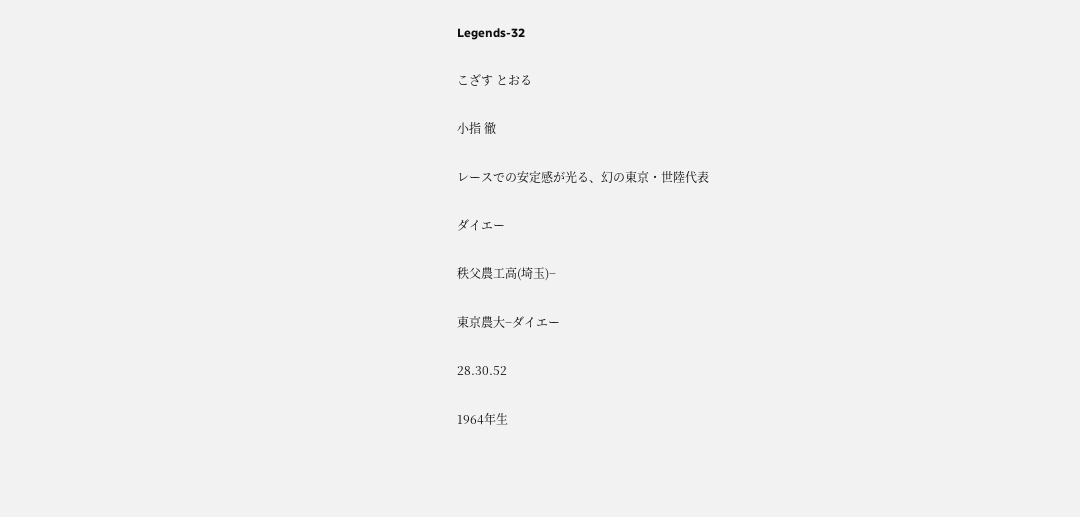Legends-32

こざす とおる

小指 徹

レースでの安定感が光る、幻の東京・世陸代表

ダイエー

秩父農工高(埼玉)−

東京農大−ダイエー

28.30.52

1964年生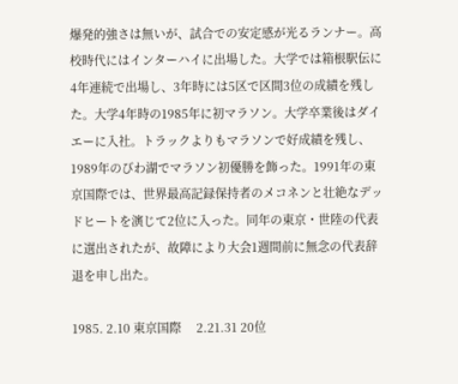爆発的強さは無いが、試合での安定感が光るランナー。高校時代にはインターハイに出場した。大学では箱根駅伝に4年連続で出場し、3年時には5区で区間3位の成績を残した。大学4年時の1985年に初マラソン。大学卒業後はダイエーに入社。トラックよりもマラソンで好成績を残し、1989年のびわ湖でマラソン初優勝を飾った。1991年の東京国際では、世界最高記録保持者のメコネンと壮絶なデッドヒートを演じて2位に入った。同年の東京・世陸の代表に選出されたが、故障により大会1週間前に無念の代表辞退を申し出た。

1985. 2.10 東京国際     2.21.31 20位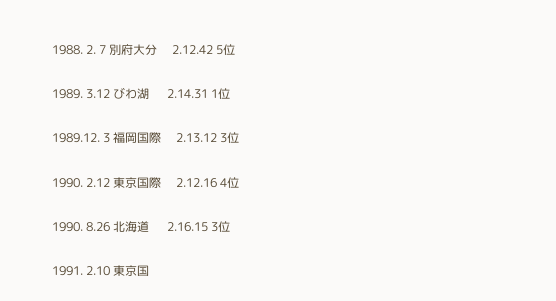1988. 2. 7 別府大分     2.12.42 5位

1989. 3.12 びわ湖      2.14.31 1位

1989.12. 3 福岡国際     2.13.12 3位

1990. 2.12 東京国際     2.12.16 4位

1990. 8.26 北海道      2.16.15 3位

1991. 2.10 東京国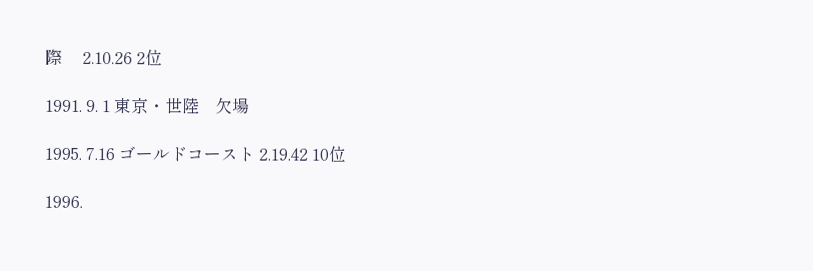際     2.10.26 2位

1991. 9. 1 東京・世陸    欠場

1995. 7.16 ゴールドコースト 2.19.42 10位

1996.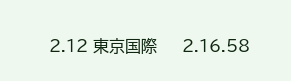2.12 東京国際     2.16.58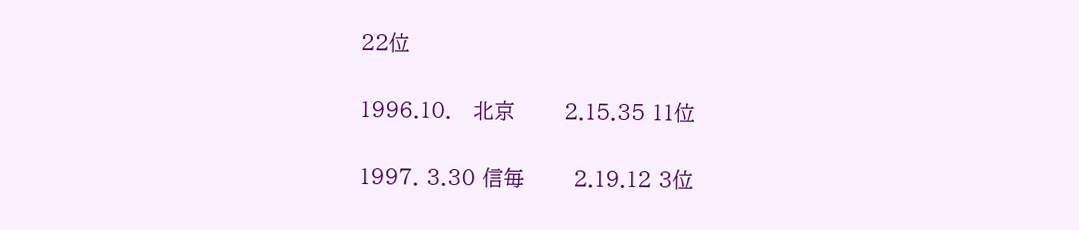22位

1996.10.   北京       2.15.35 11位

1997. 3.30 信毎       2.19.12 3位